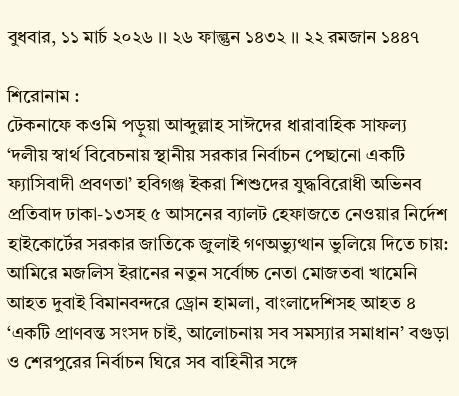বুধবার, ১১ মার্চ ২০২৬ ।। ২৬ ফাল্গুন ১৪৩২ ।। ২২ রমজান ১৪৪৭

শিরোনাম :
টেকনাফে কওমি পড়ুয়া আব্দুল্লাহ সাঈদের ধারাবাহিক সাফল্য ‘দলীয় স্বার্থ বিবেচনায় স্থানীয় সরকার নির্বাচন পেছানো একটি ফ্যাসিবাদী প্রবণতা’ হবিগঞ্জ ইকরা শিশুদের যুদ্ধবিরোধী অভিনব প্রতিবাদ ঢাকা-১৩সহ ৫ আসনের ব্যালট হেফাজতে নেওয়ার নির্দেশ হাইকোর্টের সরকার জাতিকে জুলাই গণঅভ্যুত্থান ভুলিয়ে দিতে চায়: আমিরে মজলিস ইরানের নতুন সর্বোচ্চ নেতা মোজতবা খামেনি আহত দুবাই বিমানবন্দরে ড্রোন হামলা, বাংলাদেশিসহ আহত ৪  ‘একটি প্রাণবন্ত সংসদ চাই, আলোচনায় সব সমস্যার সমাধান’ বগুড়া ও শেরপুরের নির্বাচন ঘিরে সব বাহিনীর সঙ্গে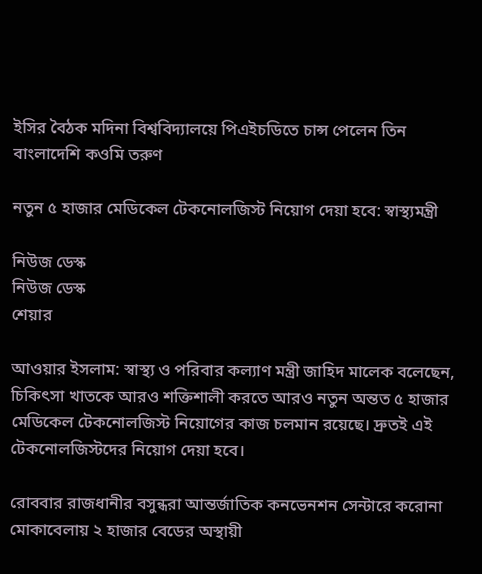ইসির বৈঠক মদিনা বিশ্ববিদ্যালয়ে পিএইচডিতে চান্স পেলেন তিন বাংলাদেশি কওমি তরুণ

নতুন ৫ হাজার মেডিকেল টেকনোলজিস্ট নিয়োগ দেয়া হবে: স্বাস্থ্যমন্ত্রী

নিউজ ডেস্ক
নিউজ ডেস্ক
শেয়ার

আওয়ার ইসলাম: স্বাস্থ্য ও পরিবার কল্যাণ মন্ত্রী জাহিদ মালেক বলেছেন, চিকিৎসা খাতকে আরও শক্তিশালী করতে আরও নতুন অন্তত ৫ হাজার মেডিকেল টেকনোলজিস্ট নিয়োগের কাজ চলমান রয়েছে। দ্রুতই এই টেকনোলজিস্টদের নিয়োগ দেয়া হবে।

রোববার রাজধানীর বসুন্ধরা আন্তর্জাতিক কনভেনশন সেন্টারে করোনা মোকাবেলায় ২ হাজার বেডের অস্থায়ী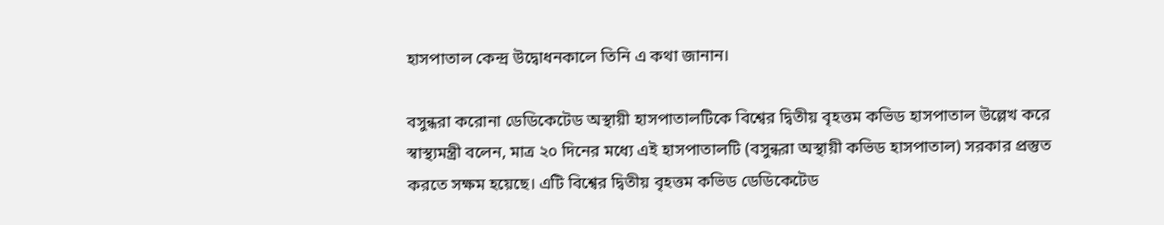হাসপাতাল কেন্দ্র উদ্বোধনকালে তিনি এ কথা জানান।

বসুন্ধরা করোনা ডেডিকেটেড অস্থায়ী হাসপাতালটিকে বিশ্বের দ্বিতীয় বৃহত্তম কভিড হাসপাতাল উল্লেখ করে স্বাস্থ্যমন্ত্রী বলেন, মাত্র ২০ দিনের মধ্যে এই হাসপাতালটি (বসুন্ধরা অস্থায়ী কভিড হাসপাতাল) সরকার প্রস্তুত করতে সক্ষম হয়েছে। এটি বিশ্বের দ্বিতীয় বৃহত্তম কভিড ডেডিকেটেড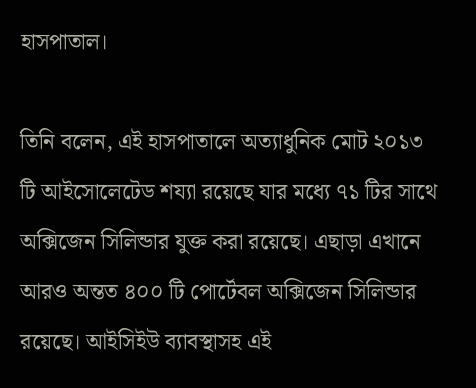হাসপাতাল।

তিনি বলেন, এই হাসপাতালে অত্যাধুনিক মোট ২০১৩ টি আইসোলেটেড শয্যা রয়েছে যার মধ্যে ৭১ টির সাথে অক্সিজেন সিলিন্ডার যুক্ত করা রয়েছে। এছাড়া এখানে আরও অন্তত ৪০০ টি পোর্টেবল অক্সিজেন সিলিন্ডার রয়েছে। আইসিইউ ব্যাবস্থাসহ এই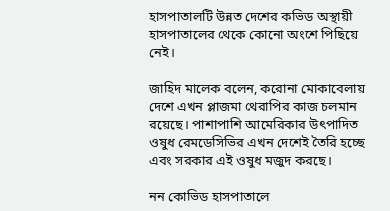হাসপাতালটি উন্নত দেশের কভিড অস্থায়ী হাসপাতালের থেকে কোনো অংশে পিছিয়ে নেই।

জাহিদ মালেক বলেন, করোনা মোকাবেলায় দেশে এখন প্লাজমা থেরাপির কাজ চলমান রয়েছে। পাশাপাশি আমেরিকার উৎপাদিত ওষুধ রেমডেসিভির এখন দেশেই তৈরি হচ্ছে এবং সরকার এই ওষুধ মজুদ করছে।

নন কোভিড হাসপাতালে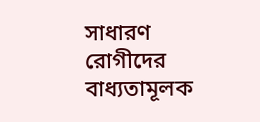সাধারণ রোগীদের বাধ্যতামূলক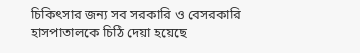চিকিৎসার জন্য সব সরকারি ও বেসরকারি হাসপাতালকে চিঠি দেয়া হয়েছে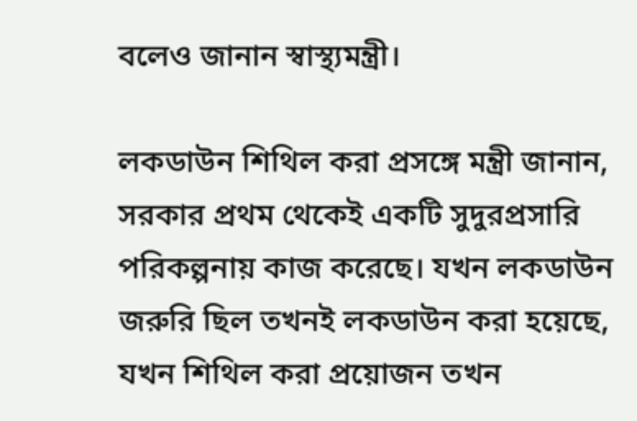বলেও জানান স্বাস্থ্যমন্ত্রী।

লকডাউন শিথিল করা প্রসঙ্গে মন্ত্রী জানান, সরকার প্রথম থেকেই একটি সুদুরপ্রসারি পরিকল্পনায় কাজ করেছে। যখন লকডাউন জরুরি ছিল তখনই লকডাউন করা হয়েছে, যখন শিথিল করা প্রয়োজন তখন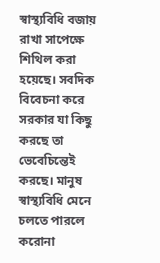স্বাস্থ্যবিধি বজায় রাখা সাপেক্ষে শিথিল করা হয়েছে। সবদিক বিবেচনা করে সরকার যা কিছু করছে তা ভেবেচিন্তেই করছে। মানুষ স্বাস্থ্যবিধি মেনে চলতে পারলে করোনা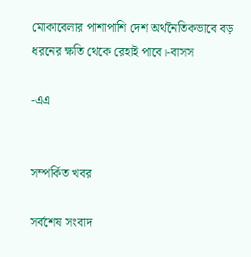মোকাবেলার পাশাপাশি দেশ অর্থনৈতিকভাবে বড় ধরনের ক্ষতি থেকে রেহাই পাবে।-বাসস

-এএ


সম্পর্কিত খবর

সর্বশেষ সংবাদ